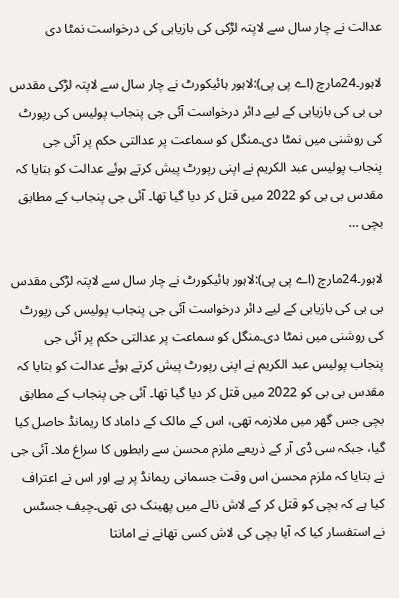عدالت نے چار سال سے لاپتہ لڑکی کی بازیابی کی درخواست نمٹا دی

لاہور۔24مارچ (اے پی پی):لاہور ہائیکورٹ نے چار سال سے لاپتہ لڑکی مقدس بی بی کی بازیابی کے لیے دائر درخواست آئی جی پنجاب پولیس کی رپورٹ کی روشنی میں نمٹا دی۔منگل کو سماعت پر عدالتی حکم پر آئی جی پنجاب پولیس عبد الکریم نے اپنی رپورٹ پیش کرتے ہوئے عدالت کو بتایا کہ مقدس بی بی کو 2022 میں قتل کر دیا گیا تھا۔ آئی جی پنجاب کے مطابق بچی …

لاہور۔24مارچ (اے پی پی):لاہور ہائیکورٹ نے چار سال سے لاپتہ لڑکی مقدس بی بی کی بازیابی کے لیے دائر درخواست آئی جی پنجاب پولیس کی رپورٹ کی روشنی میں نمٹا دی۔منگل کو سماعت پر عدالتی حکم پر آئی جی پنجاب پولیس عبد الکریم نے اپنی رپورٹ پیش کرتے ہوئے عدالت کو بتایا کہ مقدس بی بی کو 2022 میں قتل کر دیا گیا تھا۔ آئی جی پنجاب کے مطابق بچی جس گھر میں ملازمہ تھی، اس کے مالک کے داماد کا ریمانڈ حاصل کیا گیا، جبکہ سی ڈی آر کے ذریعے ملزم محسن سے رابطوں کا سراغ ملا۔ آئی جی نے بتایا کہ ملزم محسن اس وقت جسمانی ریمانڈ پر ہے اور اس نے اعتراف کیا ہے کہ بچی کو قتل کر کے لاش نالے میں پھینک دی تھی۔چیف جسٹس نے استفسار کیا کہ آیا بچی کی لاش کسی تھانے نے امانتا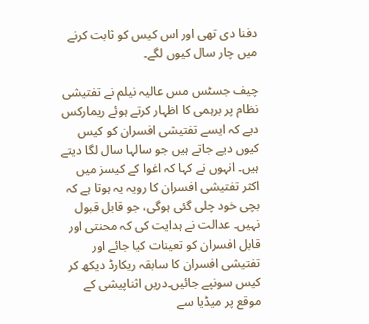دفنا دی تھی اور اس کیس کو ثابت کرنے میں چار سال کیوں لگے۔

چیف جسٹس مس عالیہ نیلم نے تفتیشی نظام پر برہمی کا اظہار کرتے ہوئے ریمارکس دیے کہ ایسے تفتیشی افسران کو کیس کیوں دیے جاتے ہیں جو سالہا سال لگا دیتے ہیں۔ انہوں نے کہا کہ اغوا کے کیسز میں اکثر تفتیشی افسران کا رویہ یہ ہوتا ہے کہ بچی خود چلی گئی ہوگی، جو قابل قبول نہیں۔ عدالت نے ہدایت کی کہ محنتی اور قابل افسران کو تعینات کیا جائے اور تفتیشی افسران کا سابقہ ریکارڈ دیکھ کر کیس سونپے جائیں۔دریں اثناپیشی کے موقع پر میڈیا سے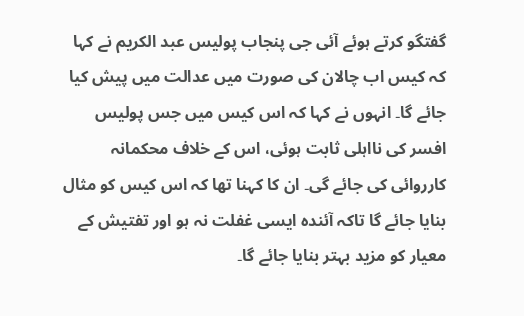گفتگو کرتے ہوئے آئی جی پنجاب پولیس عبد الکریم نے کہا کہ کیس اب چالان کی صورت میں عدالت میں پیش کیا جائے گا۔ انہوں نے کہا کہ اس کیس میں جس پولیس افسر کی نااہلی ثابت ہوئی، اس کے خلاف محکمانہ کارروائی کی جائے گی۔ ان کا کہنا تھا کہ اس کیس کو مثال بنایا جائے گا تاکہ آئندہ ایسی غفلت نہ ہو اور تفتیش کے معیار کو مزید بہتر بنایا جائے گا۔